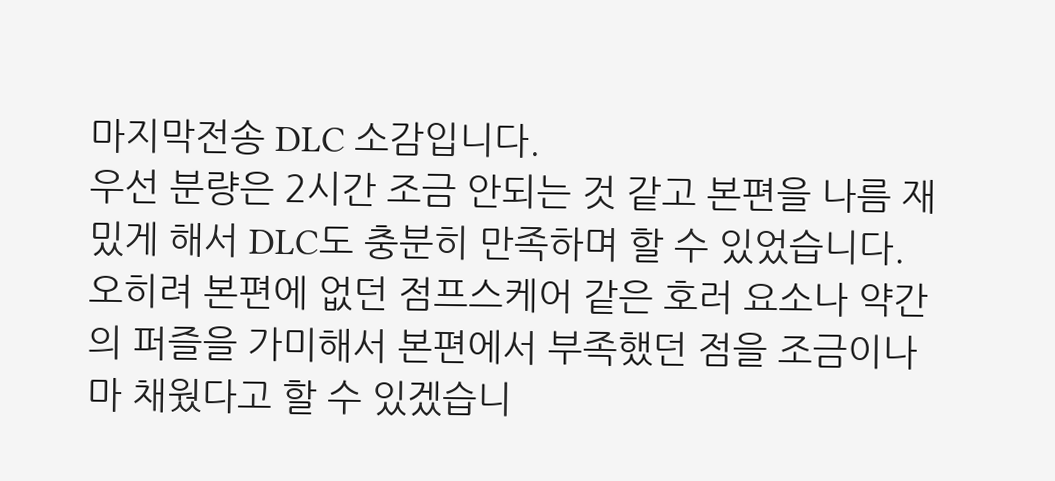마지막전송 DLC 소감입니다.
우선 분량은 2시간 조금 안되는 것 같고 본편을 나름 재밌게 해서 DLC도 충분히 만족하며 할 수 있었습니다.
오히려 본편에 없던 점프스케어 같은 호러 요소나 약간의 퍼즐을 가미해서 본편에서 부족했던 점을 조금이나마 채웠다고 할 수 있겠습니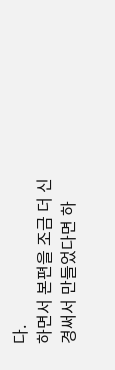다.
하면서 본편을 조금 더 신경써서 만들었다면 하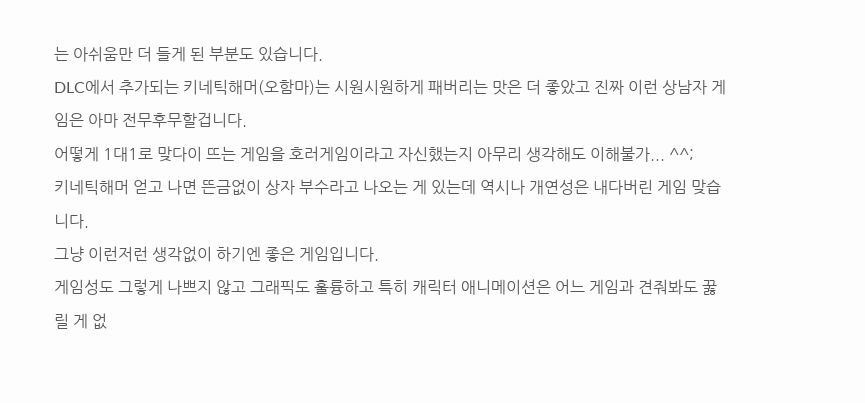는 아쉬움만 더 들게 된 부분도 있습니다.
DLC에서 추가되는 키네틱해머(오함마)는 시원시원하게 패버리는 맛은 더 좋았고 진짜 이런 상남자 게임은 아마 전무후무할겁니다.
어떻게 1대1로 맞다이 뜨는 게임을 호러게임이라고 자신했는지 아무리 생각해도 이해불가... ^^;
키네틱해머 얻고 나면 뜬금없이 상자 부수라고 나오는 게 있는데 역시나 개연성은 내다버린 게임 맞습니다.
그냥 이런저런 생각없이 하기엔 좋은 게임입니다.
게임성도 그렇게 나쁘지 않고 그래픽도 훌륭하고 특히 캐릭터 애니메이션은 어느 게임과 견줘봐도 꿇릴 게 없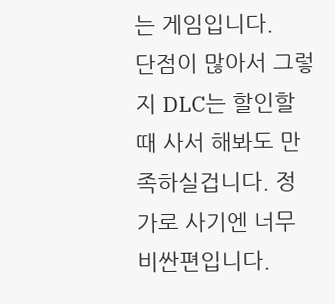는 게임입니다.
단점이 많아서 그렇지 DLC는 할인할때 사서 해봐도 만족하실겁니다. 정가로 사기엔 너무 비싼편입니다.